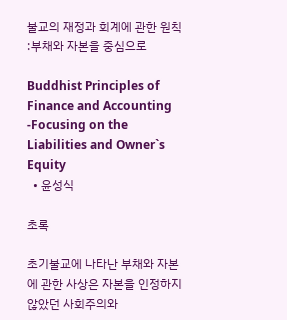불교의 재정과 회계에 관한 원칙 :부채와 자본을 중심으로

Buddhist Principles of Finance and Accounting -Focusing on the Liabilities and Owner`s Equity
  • 윤성식

초록

초기불교에 나타난 부채와 자본에 관한 사상은 자본을 인정하지 않았던 사회주의와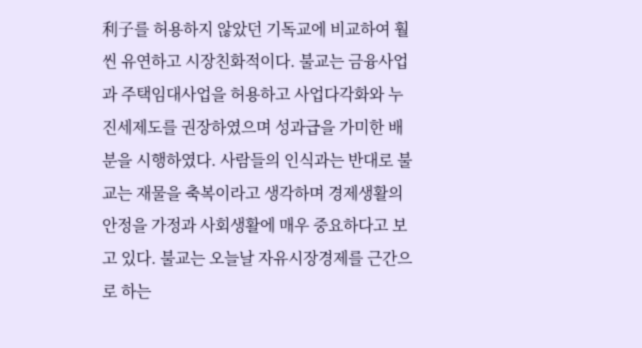利子를 허용하지 않았던 기독교에 비교하여 훨씬 유연하고 시장친화적이다. 불교는 금융사업과 주택임대사업을 허용하고 사업다각화와 누진세제도를 권장하였으며 성과급을 가미한 배분을 시행하였다. 사람들의 인식과는 반대로 불교는 재물을 축복이라고 생각하며 경제생활의 안정을 가정과 사회생활에 매우 중요하다고 보고 있다. 불교는 오늘날 자유시장경제를 근간으로 하는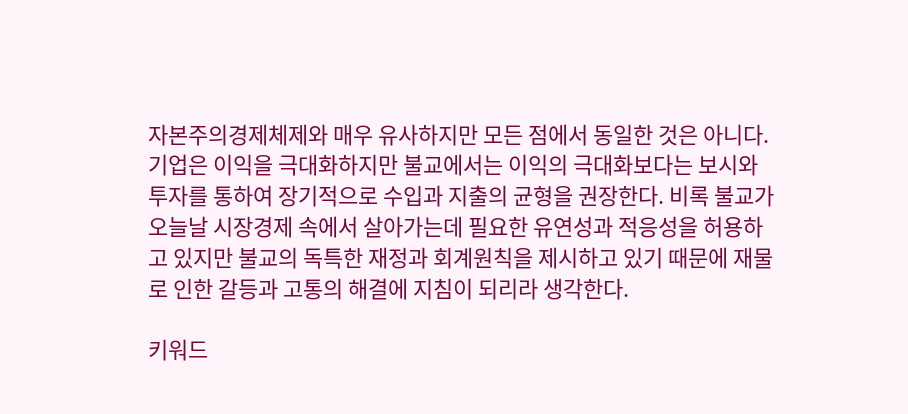자본주의경제체제와 매우 유사하지만 모든 점에서 동일한 것은 아니다. 기업은 이익을 극대화하지만 불교에서는 이익의 극대화보다는 보시와 투자를 통하여 장기적으로 수입과 지출의 균형을 권장한다. 비록 불교가 오늘날 시장경제 속에서 살아가는데 필요한 유연성과 적응성을 허용하고 있지만 불교의 독특한 재정과 회계원칙을 제시하고 있기 때문에 재물로 인한 갈등과 고통의 해결에 지침이 되리라 생각한다.

키워드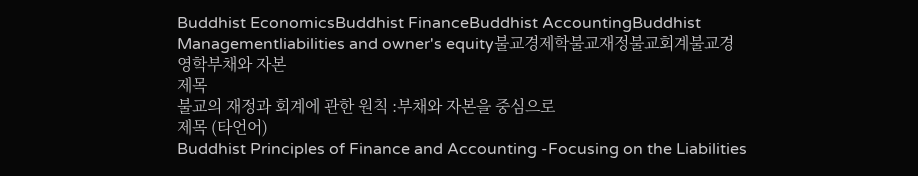Buddhist EconomicsBuddhist FinanceBuddhist AccountingBuddhist Managementliabilities and owner's equity불교경제학불교재정불교회계불교경영학부채와 자본
제목
불교의 재정과 회계에 관한 원칙 :부채와 자본을 중심으로
제목 (타언어)
Buddhist Principles of Finance and Accounting -Focusing on the Liabilities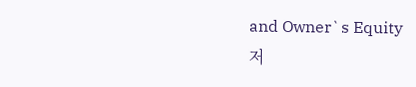and Owner`s Equity
저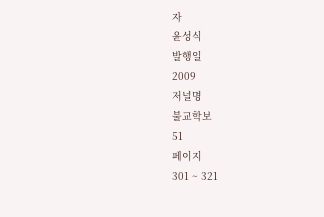자
윤성식
발행일
2009
저널명
불교학보
51
페이지
301 ~ 321